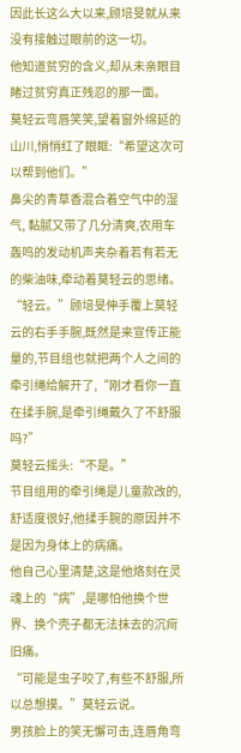因此长这么大以来,顾培旻就从来没有接触过眼前的这一切。
他知道贫穷的含义,却从未亲眼目睹过贫穷真正残忍的那一面。
莫轻云弯唇笑笑,望着窗外绵延的山川,悄悄红了眼眶:“希望这次可以帮到他们。”
鼻尖的青草香混合着空气中的湿气, 黏腻又带了几分清爽,农用车轰鸣的发动机声夹杂着若有若无的柴油味,牵动着莫轻云的思绪。
“轻云。”顾培旻伸手覆上莫轻云的右手手腕,既然是来宣传正能量的,节目组也就把两个人之间的牵引绳给解开了,“刚才看你一直在揉手腕,是牵引绳戴久了不舒服吗?”
莫轻云摇头:“不是。”
节目组用的牵引绳是儿童款改的,舒适度很好,他揉手腕的原因并不是因为身体上的病痛。
他自己心里清楚,这是他烙刻在灵魂上的“病”,是哪怕他换个世界、换个壳子都无法抹去的沉疴旧痛。
“可能是虫子咬了,有些不舒服,所以总想摸。”莫轻云说。
男孩脸上的笑无懈可击,连唇角弯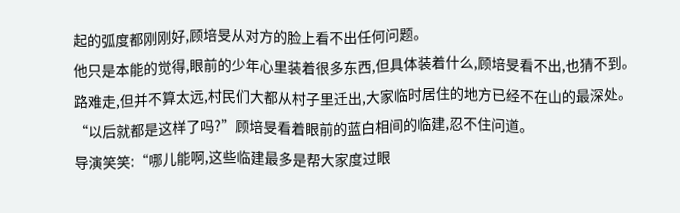起的弧度都刚刚好,顾培旻从对方的脸上看不出任何问题。
他只是本能的觉得,眼前的少年心里装着很多东西,但具体装着什么,顾培旻看不出,也猜不到。
路难走,但并不算太远,村民们大都从村子里迁出,大家临时居住的地方已经不在山的最深处。
“以后就都是这样了吗?”顾培旻看着眼前的蓝白相间的临建,忍不住问道。
导演笑笑:“哪儿能啊,这些临建最多是帮大家度过眼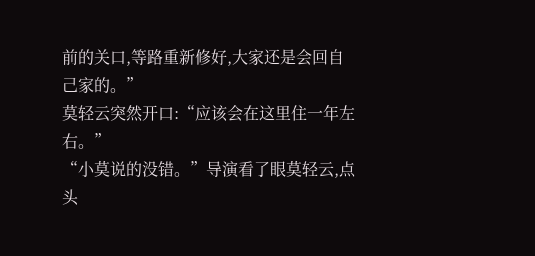前的关口,等路重新修好,大家还是会回自己家的。”
莫轻云突然开口:“应该会在这里住一年左右。”
“小莫说的没错。”导演看了眼莫轻云,点头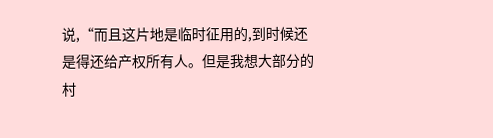说,“而且这片地是临时征用的,到时候还是得还给产权所有人。但是我想大部分的村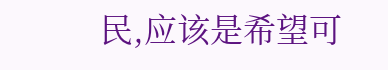民,应该是希望可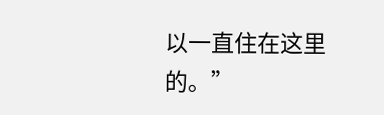以一直住在这里的。”